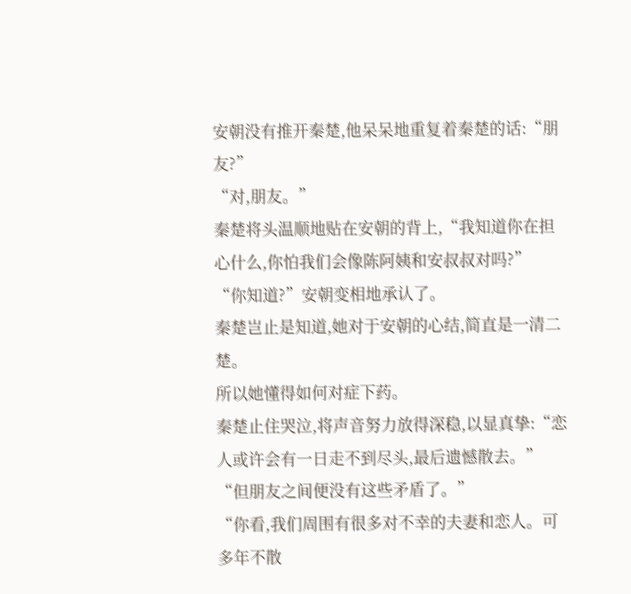安朝没有推开秦楚,他呆呆地重复着秦楚的话:“朋友?”
“对,朋友。”
秦楚将头温顺地贴在安朝的背上,“我知道你在担心什么,你怕我们会像陈阿姨和安叔叔对吗?”
“你知道?”安朝变相地承认了。
秦楚岂止是知道,她对于安朝的心结,简直是一清二楚。
所以她懂得如何对症下药。
秦楚止住哭泣,将声音努力放得深稳,以显真挚:“恋人或许会有一日走不到尽头,最后遗憾散去。”
“但朋友之间便没有这些矛盾了。”
“你看,我们周围有很多对不幸的夫妻和恋人。可多年不散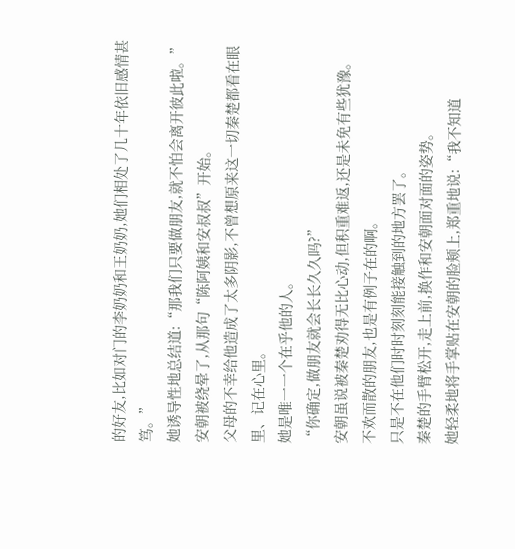的好友,比如对门的李奶奶和王奶奶,她们相处了几十年依旧感情甚笃。”
她诱导性地总结道:“那我们只要做朋友,就不怕会离开彼此啦。”
安朝被绕晕了,从那句“陈阿姨和安叔叔”开始。
父母的不幸给他造成了太多阴影,不曾想原来这一切秦楚都看在眼里、记在心里。
她是唯一一个在乎他的人。
“你确定,做朋友就会长长久久吗?”
安朝虽说被秦楚劝得无比心动,但积重难返,还是未免有些犹豫。
不欢而散的朋友,也是有例子在的啊。
只是不在他们时时刻刻能接触到的地方罢了。
秦楚的手臂松开,走上前,换作和安朝面对面的姿势。
她轻柔地将手掌贴在安朝的脸颊上,郑重地说:“我不知道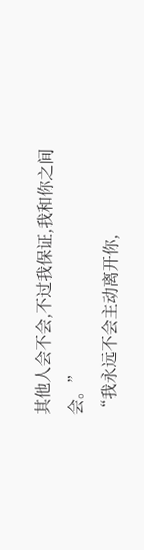其他人会不会,不过我保证,我和你之间会。”
“我永远不会主动离开你,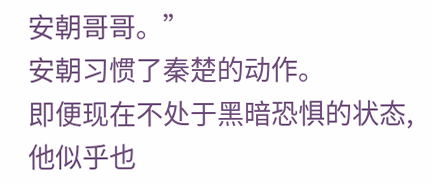安朝哥哥。”
安朝习惯了秦楚的动作。
即便现在不处于黑暗恐惧的状态,他似乎也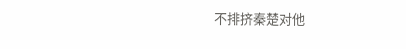不排挤秦楚对他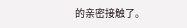的亲密接触了。